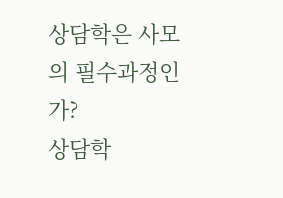상담학은 사모의 필수과정인가?
상담학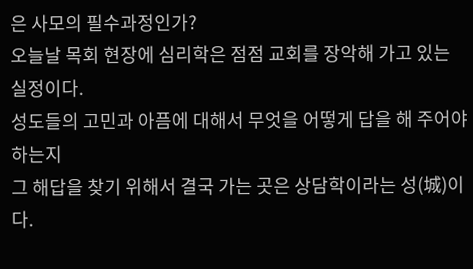은 사모의 필수과정인가?
오늘날 목회 현장에 심리학은 점점 교회를 장악해 가고 있는 실정이다.
성도들의 고민과 아픔에 대해서 무엇을 어떻게 답을 해 주어야 하는지
그 해답을 찾기 위해서 결국 가는 곳은 상담학이라는 성(城)이다.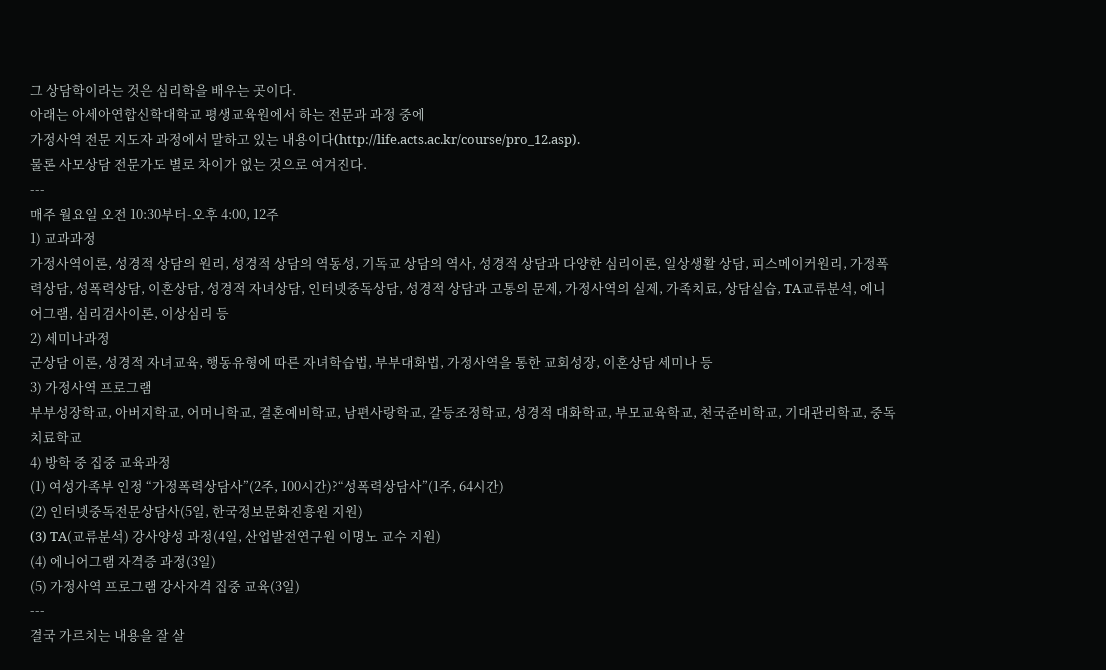그 상담학이라는 것은 심리학을 배우는 곳이다.
아래는 아세아연합신학대학교 평생교육원에서 하는 전문과 과정 중에
가정사역 전문 지도자 과정에서 말하고 있는 내용이다(http://life.acts.ac.kr/course/pro_12.asp).
물론 사모상담 전문가도 별로 차이가 없는 것으로 여겨진다.
---
매주 월요일 오전 10:30부터-오후 4:00, 12주
1) 교과과정
가정사역이론, 성경적 상담의 원리, 성경적 상담의 역동성, 기독교 상담의 역사, 성경적 상담과 다양한 심리이론, 일상생활 상담, 피스메이커원리, 가정폭력상담, 성폭력상담, 이혼상담, 성경적 자녀상담, 인터넷중독상담, 성경적 상담과 고통의 문제, 가정사역의 실제, 가족치료, 상담실습, TA교류분석, 에니어그램, 심리검사이론, 이상심리 등
2) 세미나과정
군상담 이론, 성경적 자녀교육, 행동유형에 따른 자녀학습법, 부부대화법, 가정사역을 통한 교회성장, 이혼상담 세미나 등
3) 가정사역 프로그램
부부성장학교, 아버지학교, 어머니학교, 결혼예비학교, 남편사랑학교, 갈등조정학교, 성경적 대화학교, 부모교육학교, 천국준비학교, 기대관리학교, 중독치료학교
4) 방학 중 집중 교육과정
(1) 여성가족부 인정 “가정폭력상담사”(2주, 100시간)?“성폭력상담사”(1주, 64시간)
(2) 인터넷중독전문상담사(5일, 한국정보문화진흥원 지원)
(3) TA(교류분석) 강사양성 과정(4일, 산업발전연구원 이명노 교수 지원)
(4) 에니어그램 자격증 과정(3일)
(5) 가정사역 프로그램 강사자격 집중 교육(3일)
---
결국 가르치는 내용을 잘 살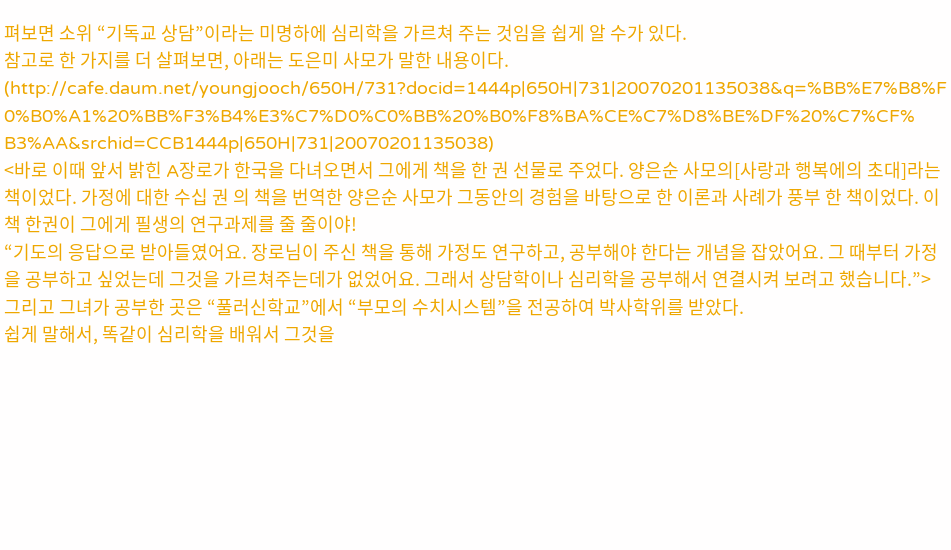펴보면 소위 “기독교 상담”이라는 미명하에 심리학을 가르쳐 주는 것임을 쉽게 알 수가 있다.
참고로 한 가지를 더 살펴보면, 아래는 도은미 사모가 말한 내용이다.
(http://cafe.daum.net/youngjooch/650H/731?docid=1444p|650H|731|20070201135038&q=%BB%E7%B8%F0%B0%A1%20%BB%F3%B4%E3%C7%D0%C0%BB%20%B0%F8%BA%CE%C7%D8%BE%DF%20%C7%CF%B3%AA&srchid=CCB1444p|650H|731|20070201135038)
<바로 이때 앞서 밝힌 A장로가 한국을 다녀오면서 그에게 책을 한 권 선물로 주었다. 양은순 사모의[사랑과 행복에의 초대]라는 책이었다. 가정에 대한 수십 권 의 책을 번역한 양은순 사모가 그동안의 경험을 바탕으로 한 이론과 사례가 풍부 한 책이었다. 이 책 한권이 그에게 필생의 연구과제를 줄 줄이야!
“기도의 응답으로 받아들였어요. 장로님이 주신 책을 통해 가정도 연구하고, 공부해야 한다는 개념을 잡았어요. 그 때부터 가정을 공부하고 싶었는데 그것을 가르쳐주는데가 없었어요. 그래서 상담학이나 심리학을 공부해서 연결시켜 보려고 했습니다.”>
그리고 그녀가 공부한 곳은 “풀러신학교”에서 “부모의 수치시스템”을 전공하여 박사학위를 받았다.
쉽게 말해서, 똑같이 심리학을 배워서 그것을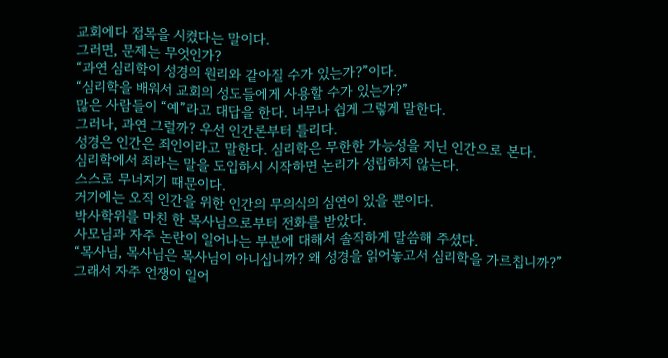교회에다 접목을 시켰다는 말이다.
그러면, 문제는 무엇인가?
“과연 심리학이 성경의 원리와 같아질 수가 있는가?”이다.
“심리학을 배워서 교회의 성도들에게 사용할 수가 있는가?”
많은 사람들이 “예”라고 대답을 한다. 너무나 쉽게 그렇게 말한다.
그러나, 과연 그럴까? 우선 인간론부터 틀리다.
성경은 인간은 죄인이라고 말한다. 심리학은 무한한 가능성을 지닌 인간으로 본다.
심리학에서 죄라는 말을 도입하시 시작하면 논리가 성립하지 않는다.
스스로 무너지기 때문이다.
거기에는 오직 인간을 위한 인간의 무의식의 심연이 있을 뿐이다.
박사학위를 마친 한 목사님으로부터 전화를 받았다.
사모님과 자주 논란이 일어나는 부분에 대해서 솔직하게 말씀해 주셨다.
“목사님, 목사님은 목사님이 아니십니까? 왜 성경을 읽어놓고서 심리학을 가르칩니까?”
그래서 자주 언쟁이 일어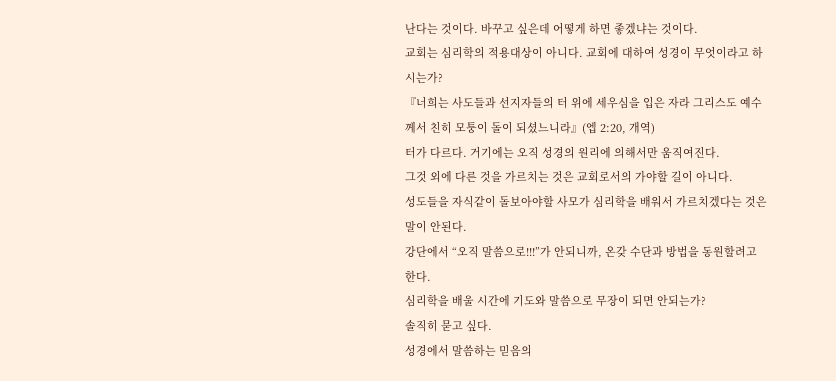난다는 것이다. 바꾸고 싶은데 어떻게 하면 좋겠냐는 것이다.
교회는 심리학의 적용대상이 아니다. 교회에 대하여 성경이 무엇이라고 하시는가?
『너희는 사도들과 선지자들의 터 위에 세우심을 입은 자라 그리스도 예수께서 친히 모퉁이 돌이 되셨느니라』(엡 2:20, 개역)
터가 다르다. 거기에는 오직 성경의 원리에 의해서만 움직여진다.
그것 외에 다른 것을 가르치는 것은 교회로서의 가야할 길이 아니다.
성도들을 자식같이 돌보아야할 사모가 심리학을 배워서 가르치겠다는 것은 말이 안된다.
강단에서 “오직 말씀으로!!!”가 안되니까, 온갖 수단과 방법을 동원할려고 한다.
심리학을 배울 시간에 기도와 말씀으로 무장이 되면 안되는가?
솔직히 묻고 싶다.
성경에서 말씀하는 믿음의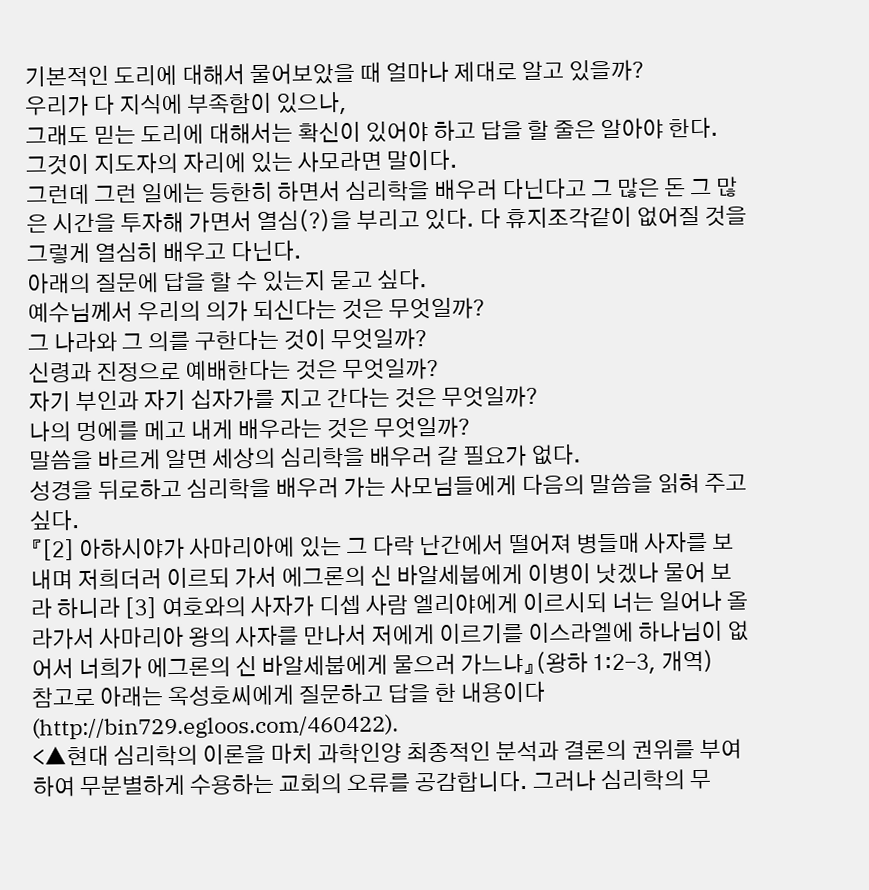기본적인 도리에 대해서 물어보았을 때 얼마나 제대로 알고 있을까?
우리가 다 지식에 부족함이 있으나,
그래도 믿는 도리에 대해서는 확신이 있어야 하고 답을 할 줄은 알아야 한다.
그것이 지도자의 자리에 있는 사모라면 말이다.
그런데 그런 일에는 등한히 하면서 심리학을 배우러 다닌다고 그 많은 돈 그 많은 시간을 투자해 가면서 열심(?)을 부리고 있다. 다 휴지조각같이 없어질 것을 그렇게 열심히 배우고 다닌다.
아래의 질문에 답을 할 수 있는지 묻고 싶다.
예수님께서 우리의 의가 되신다는 것은 무엇일까?
그 나라와 그 의를 구한다는 것이 무엇일까?
신령과 진정으로 예배한다는 것은 무엇일까?
자기 부인과 자기 십자가를 지고 간다는 것은 무엇일까?
나의 멍에를 메고 내게 배우라는 것은 무엇일까?
말씀을 바르게 알면 세상의 심리학을 배우러 갈 필요가 없다.
성경을 뒤로하고 심리학을 배우러 가는 사모님들에게 다음의 말씀을 읽혀 주고 싶다.
『[2] 아하시야가 사마리아에 있는 그 다락 난간에서 떨어져 병들매 사자를 보내며 저희더러 이르되 가서 에그론의 신 바알세붑에게 이병이 낫겠나 물어 보라 하니라 [3] 여호와의 사자가 디셉 사람 엘리야에게 이르시되 너는 일어나 올라가서 사마리아 왕의 사자를 만나서 저에게 이르기를 이스라엘에 하나님이 없어서 너희가 에그론의 신 바알세붑에게 물으러 가느냐』(왕하 1:2-3, 개역)
참고로 아래는 옥성호씨에게 질문하고 답을 한 내용이다(http://bin729.egloos.com/460422).
<▲현대 심리학의 이론을 마치 과학인양 최종적인 분석과 결론의 권위를 부여하여 무분별하게 수용하는 교회의 오류를 공감합니다. 그러나 심리학의 무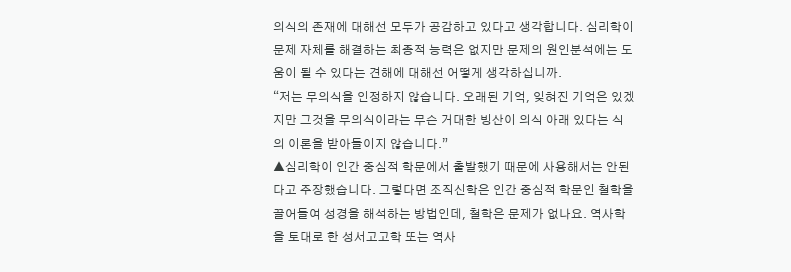의식의 존재에 대해선 모두가 공감하고 있다고 생각합니다. 심리학이 문제 자체를 해결하는 최종적 능력은 없지만 문제의 원인분석에는 도움이 될 수 있다는 견해에 대해선 어떻게 생각하십니까.
“저는 무의식을 인정하지 않습니다. 오래된 기억, 잊혀진 기억은 있겠지만 그것을 무의식이라는 무슨 거대한 빙산이 의식 아래 있다는 식의 이론을 받아들이지 않습니다.”
▲심리학이 인간 중심적 학문에서 출발했기 때문에 사용해서는 안된다고 주장했습니다. 그렇다면 조직신학은 인간 중심적 학문인 철학을 끌어들여 성경을 해석하는 방법인데, 철학은 문제가 없나요. 역사학을 토대로 한 성서고고학 또는 역사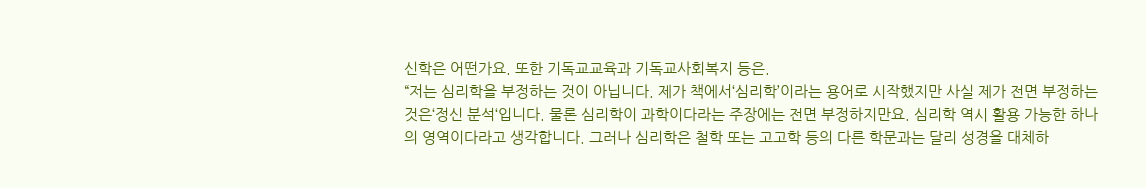신학은 어떤가요. 또한 기독교교육과 기독교사회복지 등은.
“저는 심리학을 부정하는 것이 아닙니다. 제가 책에서‘심리학’이라는 용어로 시작했지만 사실 제가 전면 부정하는 것은‘정신 분석‘입니다. 물론 심리학이 과학이다라는 주장에는 전면 부정하지만요. 심리학 역시 활용 가능한 하나의 영역이다라고 생각합니다. 그러나 심리학은 철학 또는 고고학 등의 다른 학문과는 달리 성경을 대체하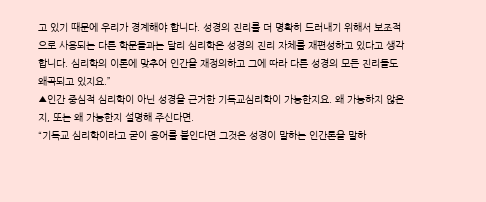고 있기 때문에 우리가 경계해야 합니다. 성경의 진리를 더 명확히 드러내기 위해서 보조적으로 사용되는 다른 학문들과는 달리 심리학은 성경의 진리 자체를 재편성하고 있다고 생각합니다. 심리학의 이론에 맞추어 인간을 재정의하고 그에 따라 다른 성경의 모든 진리들도 왜곡되고 있지요.”
▲인간 중심적 심리학이 아닌 성경을 근거한 기독교심리학이 가능한지요. 왜 가능하지 않은지, 또는 왜 가능한지 설명해 주신다면.
“기독교 심리학이라고 굳이 용어를 붙인다면 그것은 성경이 말하는 인간론을 말하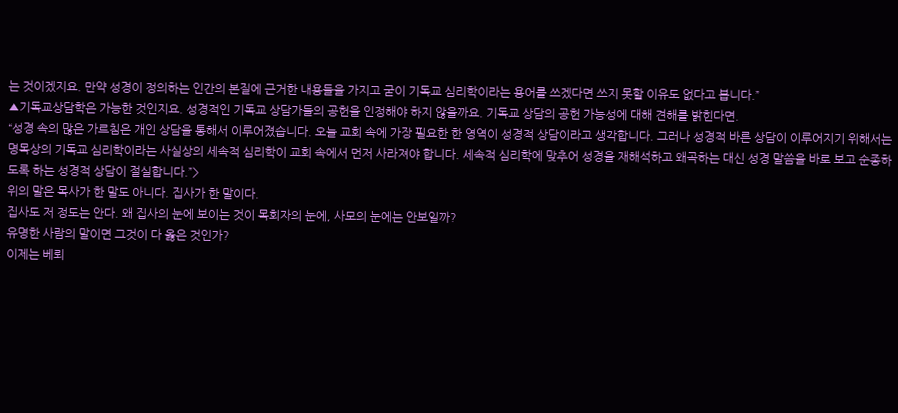는 것이겠지요. 만약 성경이 정의하는 인간의 본질에 근거한 내용들을 가지고 굳이 기독교 심리학이라는 용어를 쓰겠다면 쓰지 못할 이유도 없다고 봅니다.”
▲기독교상담학은 가능한 것인지요. 성경적인 기독교 상담가들의 공헌을 인정해야 하지 않을까요. 기독교 상담의 공헌 가능성에 대해 견해를 밝힌다면.
“성경 속의 많은 가르침은 개인 상담을 통해서 이루어졌습니다. 오늘 교회 속에 가장 필요한 한 영역이 성경적 상담이라고 생각합니다. 그러나 성경적 바른 상담이 이루어지기 위해서는 명목상의 기독교 심리학이라는 사실상의 세속적 심리학이 교회 속에서 먼저 사라져야 합니다. 세속적 심리학에 맞추어 성경을 재해석하고 왜곡하는 대신 성경 말씀을 바로 보고 순종하도록 하는 성경적 상담이 절실합니다.”>
위의 말은 목사가 한 말도 아니다. 집사가 한 말이다.
집사도 저 정도는 안다. 왜 집사의 눈에 보이는 것이 목회자의 눈에, 사모의 눈에는 안보일까?
유명한 사람의 말이면 그것이 다 옳은 것인가?
이제는 베뢰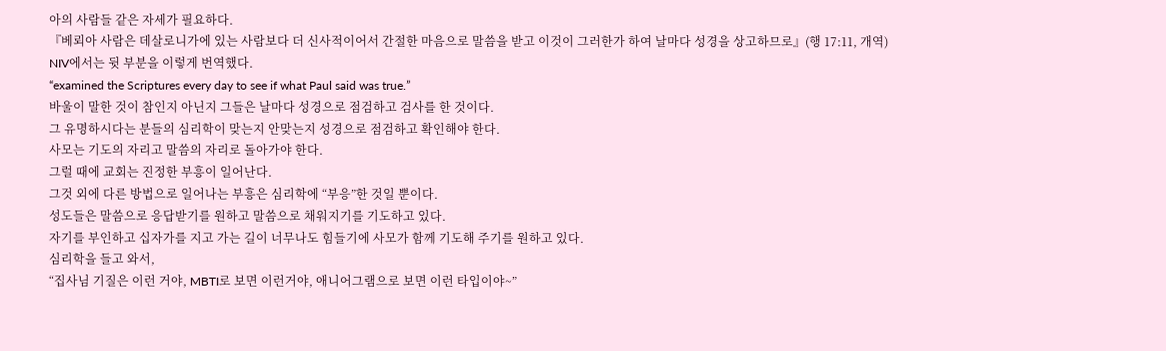아의 사람들 같은 자세가 필요하다.
『베뢰아 사람은 데살로니가에 있는 사람보다 더 신사적이어서 간절한 마음으로 말씀을 받고 이것이 그러한가 하여 날마다 성경을 상고하므로』(행 17:11, 개역)
NIV에서는 뒷 부분을 이렇게 번역했다.
“examined the Scriptures every day to see if what Paul said was true.”
바울이 말한 것이 참인지 아닌지 그들은 날마다 성경으로 점검하고 검사를 한 것이다.
그 유명하시다는 분들의 심리학이 맞는지 안맞는지 성경으로 점검하고 확인해야 한다.
사모는 기도의 자리고 말씀의 자리로 돌아가야 한다.
그럴 때에 교회는 진정한 부흥이 일어난다.
그것 외에 다른 방법으로 일어나는 부흥은 심리학에 “부응”한 것일 뿐이다.
성도들은 말씀으로 응답받기를 원하고 말씀으로 채워지기를 기도하고 있다.
자기를 부인하고 십자가를 지고 가는 길이 너무나도 힘들기에 사모가 함께 기도해 주기를 원하고 있다.
심리학을 들고 와서,
“집사님 기질은 이런 거야, MBTI로 보면 이런거야, 애니어그램으로 보면 이런 타입이야~”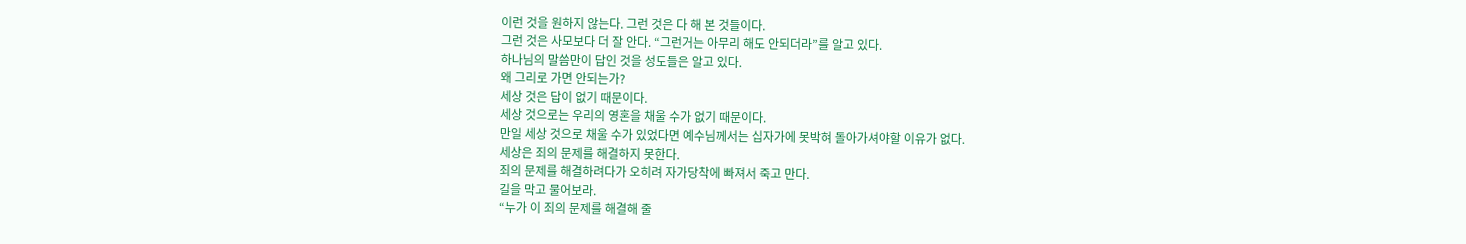이런 것을 원하지 않는다. 그런 것은 다 해 본 것들이다.
그런 것은 사모보다 더 잘 안다. “그런거는 아무리 해도 안되더라”를 알고 있다.
하나님의 말씀만이 답인 것을 성도들은 알고 있다.
왜 그리로 가면 안되는가?
세상 것은 답이 없기 때문이다.
세상 것으로는 우리의 영혼을 채울 수가 없기 때문이다.
만일 세상 것으로 채울 수가 있었다면 예수님께서는 십자가에 못박혀 돌아가셔야할 이유가 없다.
세상은 죄의 문제를 해결하지 못한다.
죄의 문제를 해결하려다가 오히려 자가당착에 빠져서 죽고 만다.
길을 막고 물어보라.
“누가 이 죄의 문제를 해결해 줄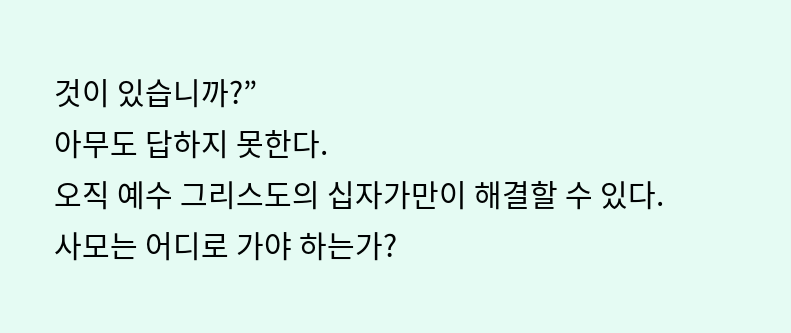것이 있습니까?”
아무도 답하지 못한다.
오직 예수 그리스도의 십자가만이 해결할 수 있다.
사모는 어디로 가야 하는가?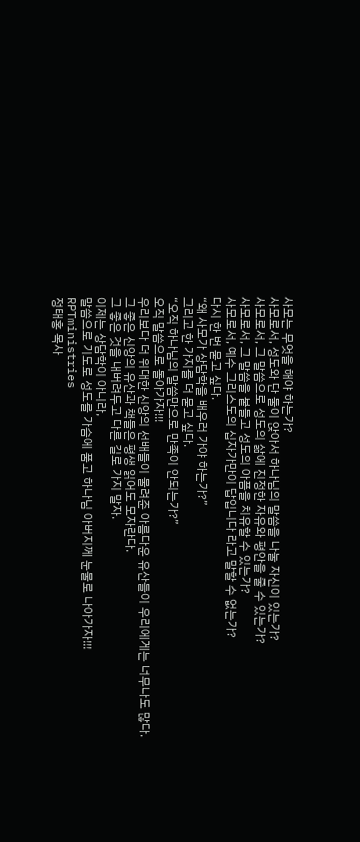사모는 무엇을 해야 하는가?
사모로서, 성도와 단 둘이 앉아서 하나님의 말씀을 나눌 자신이 있는가?
사모로서, 그 말씀으로 성도의 삶에 진정한 자유와 평안을 줄 수 있는가?
사모로서, 그 말씀을 붙들고 성도의 아픔을 치유할 수 있는가?
사모로서, 예수 그리스도의 십자가만이 답입니다 라고 말할 수 없는가?
다시 한 번 묻고 싶다.
“왜 사모가 상담학을 배우러 가야 하는가?”
그리고 한 가지를 더 묻고 싶다.
“오직 하나님의 말씀만으로 만족이 안되는가?”
오직 말씀으로 돌아가자!!!
우리보다 더 위대한 신앙의 선배들이 물려준 아름다운 유산들이 우리에게는 너무나도 많다.
그 좋은 신앙의 유산과 책들은 평생 읽어도 모자란다.
그 좋은 것을 내버려두고 다른 길로 가지 말자.
이제는 상담학이 아니라,
말씀으로 기도로 성도를 가슴에 품고 하나님 아버지께 눈물로 나아가자!!!
RPTministries
정태홍 목사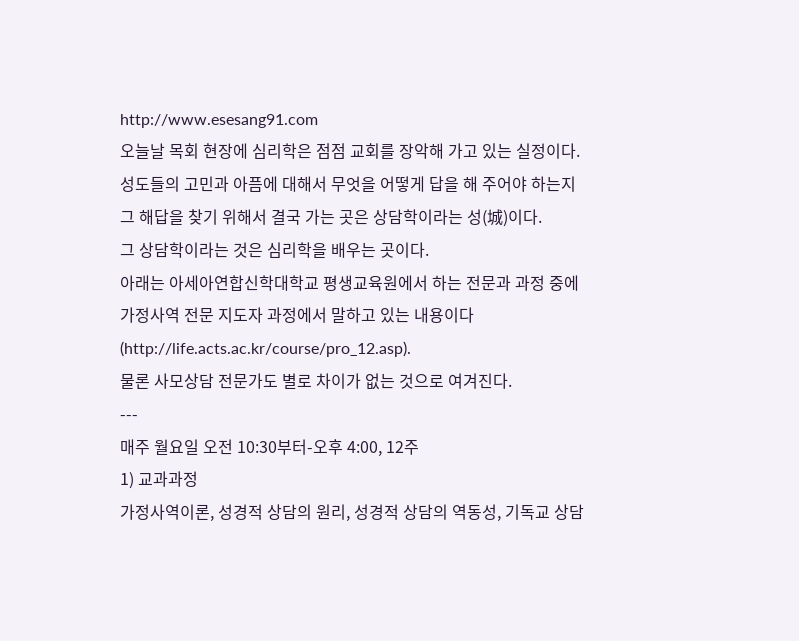http://www.esesang91.com
오늘날 목회 현장에 심리학은 점점 교회를 장악해 가고 있는 실정이다.
성도들의 고민과 아픔에 대해서 무엇을 어떻게 답을 해 주어야 하는지
그 해답을 찾기 위해서 결국 가는 곳은 상담학이라는 성(城)이다.
그 상담학이라는 것은 심리학을 배우는 곳이다.
아래는 아세아연합신학대학교 평생교육원에서 하는 전문과 과정 중에
가정사역 전문 지도자 과정에서 말하고 있는 내용이다(http://life.acts.ac.kr/course/pro_12.asp).
물론 사모상담 전문가도 별로 차이가 없는 것으로 여겨진다.
---
매주 월요일 오전 10:30부터-오후 4:00, 12주
1) 교과과정
가정사역이론, 성경적 상담의 원리, 성경적 상담의 역동성, 기독교 상담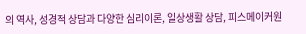의 역사, 성경적 상담과 다양한 심리이론, 일상생활 상담, 피스메이커원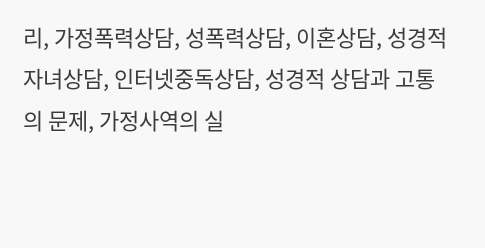리, 가정폭력상담, 성폭력상담, 이혼상담, 성경적 자녀상담, 인터넷중독상담, 성경적 상담과 고통의 문제, 가정사역의 실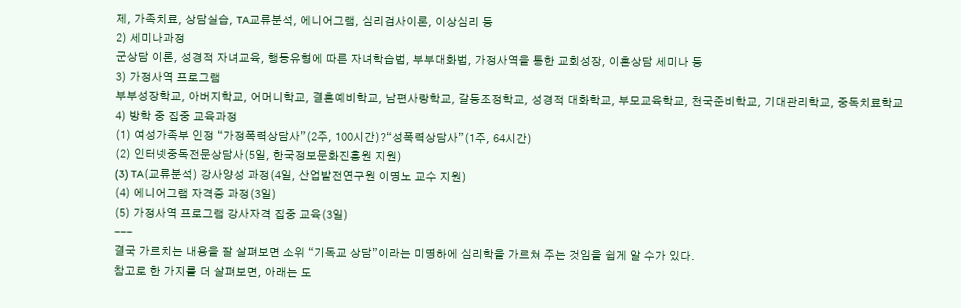제, 가족치료, 상담실습, TA교류분석, 에니어그램, 심리검사이론, 이상심리 등
2) 세미나과정
군상담 이론, 성경적 자녀교육, 행동유형에 따른 자녀학습법, 부부대화법, 가정사역을 통한 교회성장, 이혼상담 세미나 등
3) 가정사역 프로그램
부부성장학교, 아버지학교, 어머니학교, 결혼예비학교, 남편사랑학교, 갈등조정학교, 성경적 대화학교, 부모교육학교, 천국준비학교, 기대관리학교, 중독치료학교
4) 방학 중 집중 교육과정
(1) 여성가족부 인정 “가정폭력상담사”(2주, 100시간)?“성폭력상담사”(1주, 64시간)
(2) 인터넷중독전문상담사(5일, 한국정보문화진흥원 지원)
(3) TA(교류분석) 강사양성 과정(4일, 산업발전연구원 이명노 교수 지원)
(4) 에니어그램 자격증 과정(3일)
(5) 가정사역 프로그램 강사자격 집중 교육(3일)
---
결국 가르치는 내용을 잘 살펴보면 소위 “기독교 상담”이라는 미명하에 심리학을 가르쳐 주는 것임을 쉽게 알 수가 있다.
참고로 한 가지를 더 살펴보면, 아래는 도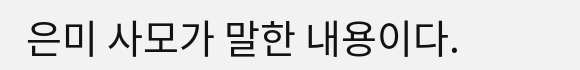은미 사모가 말한 내용이다.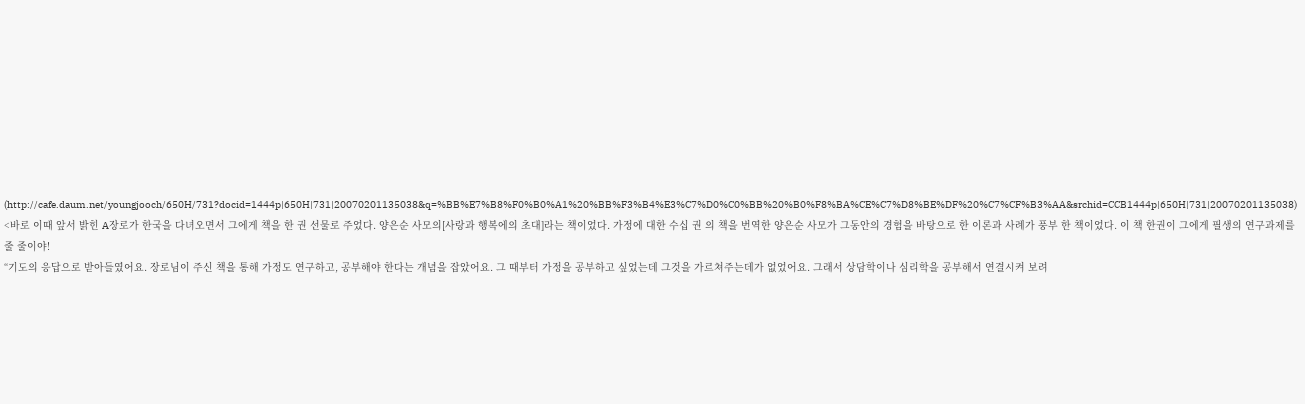(http://cafe.daum.net/youngjooch/650H/731?docid=1444p|650H|731|20070201135038&q=%BB%E7%B8%F0%B0%A1%20%BB%F3%B4%E3%C7%D0%C0%BB%20%B0%F8%BA%CE%C7%D8%BE%DF%20%C7%CF%B3%AA&srchid=CCB1444p|650H|731|20070201135038)
<바로 이때 앞서 밝힌 A장로가 한국을 다녀오면서 그에게 책을 한 권 선물로 주었다. 양은순 사모의[사랑과 행복에의 초대]라는 책이었다. 가정에 대한 수십 권 의 책을 번역한 양은순 사모가 그동안의 경험을 바탕으로 한 이론과 사례가 풍부 한 책이었다. 이 책 한권이 그에게 필생의 연구과제를 줄 줄이야!
“기도의 응답으로 받아들였어요. 장로님이 주신 책을 통해 가정도 연구하고, 공부해야 한다는 개념을 잡았어요. 그 때부터 가정을 공부하고 싶었는데 그것을 가르쳐주는데가 없었어요. 그래서 상담학이나 심리학을 공부해서 연결시켜 보려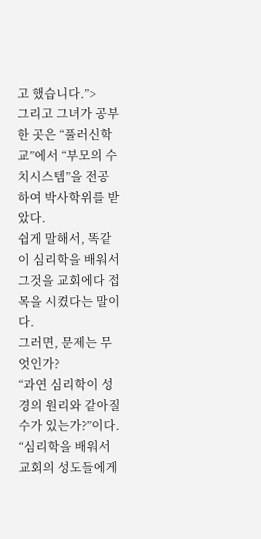고 했습니다.”>
그리고 그녀가 공부한 곳은 “풀러신학교”에서 “부모의 수치시스템”을 전공하여 박사학위를 받았다.
쉽게 말해서, 똑같이 심리학을 배워서 그것을 교회에다 접목을 시켰다는 말이다.
그러면, 문제는 무엇인가?
“과연 심리학이 성경의 원리와 같아질 수가 있는가?”이다.
“심리학을 배워서 교회의 성도들에게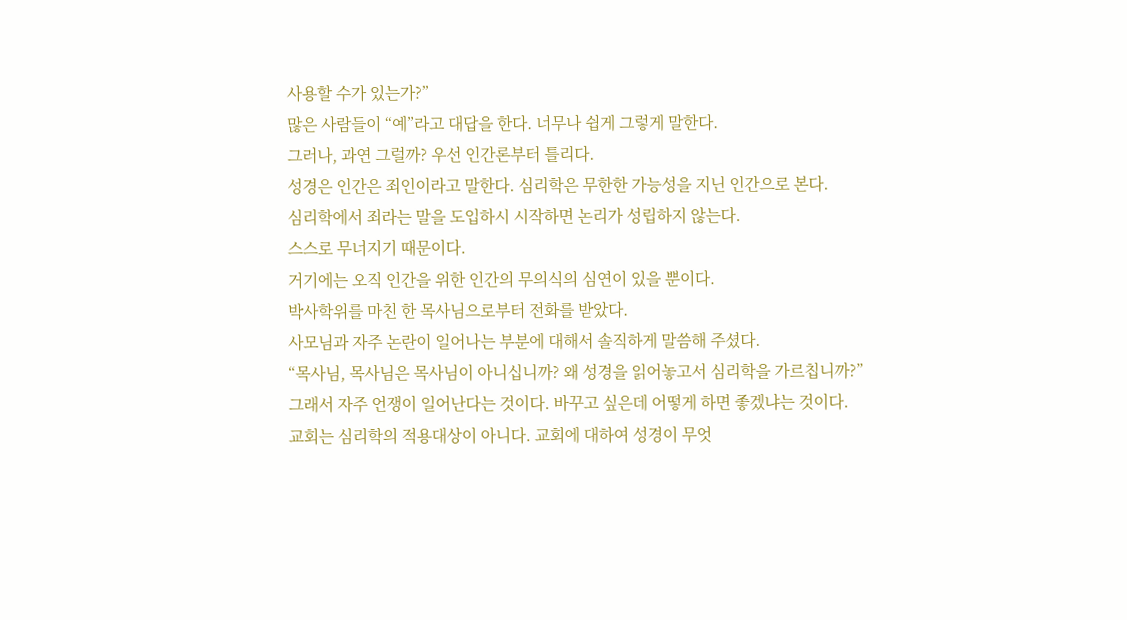사용할 수가 있는가?”
많은 사람들이 “예”라고 대답을 한다. 너무나 쉽게 그렇게 말한다.
그러나, 과연 그럴까? 우선 인간론부터 틀리다.
성경은 인간은 죄인이라고 말한다. 심리학은 무한한 가능성을 지닌 인간으로 본다.
심리학에서 죄라는 말을 도입하시 시작하면 논리가 성립하지 않는다.
스스로 무너지기 때문이다.
거기에는 오직 인간을 위한 인간의 무의식의 심연이 있을 뿐이다.
박사학위를 마친 한 목사님으로부터 전화를 받았다.
사모님과 자주 논란이 일어나는 부분에 대해서 솔직하게 말씀해 주셨다.
“목사님, 목사님은 목사님이 아니십니까? 왜 성경을 읽어놓고서 심리학을 가르칩니까?”
그래서 자주 언쟁이 일어난다는 것이다. 바꾸고 싶은데 어떻게 하면 좋겠냐는 것이다.
교회는 심리학의 적용대상이 아니다. 교회에 대하여 성경이 무엇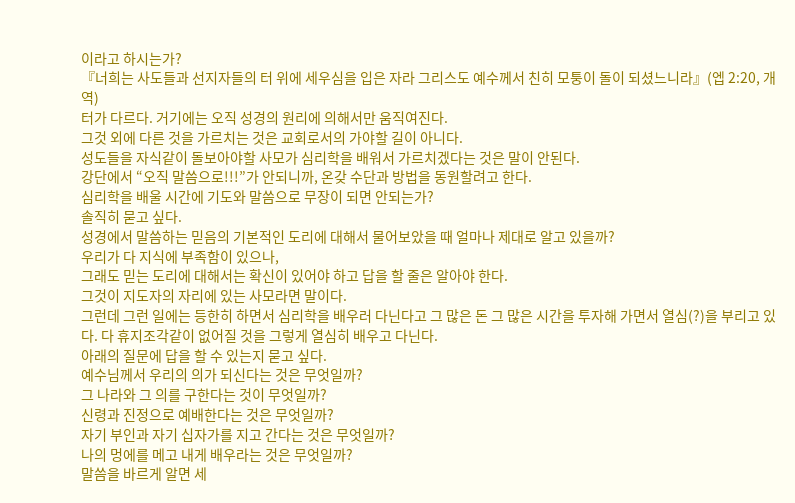이라고 하시는가?
『너희는 사도들과 선지자들의 터 위에 세우심을 입은 자라 그리스도 예수께서 친히 모퉁이 돌이 되셨느니라』(엡 2:20, 개역)
터가 다르다. 거기에는 오직 성경의 원리에 의해서만 움직여진다.
그것 외에 다른 것을 가르치는 것은 교회로서의 가야할 길이 아니다.
성도들을 자식같이 돌보아야할 사모가 심리학을 배워서 가르치겠다는 것은 말이 안된다.
강단에서 “오직 말씀으로!!!”가 안되니까, 온갖 수단과 방법을 동원할려고 한다.
심리학을 배울 시간에 기도와 말씀으로 무장이 되면 안되는가?
솔직히 묻고 싶다.
성경에서 말씀하는 믿음의 기본적인 도리에 대해서 물어보았을 때 얼마나 제대로 알고 있을까?
우리가 다 지식에 부족함이 있으나,
그래도 믿는 도리에 대해서는 확신이 있어야 하고 답을 할 줄은 알아야 한다.
그것이 지도자의 자리에 있는 사모라면 말이다.
그런데 그런 일에는 등한히 하면서 심리학을 배우러 다닌다고 그 많은 돈 그 많은 시간을 투자해 가면서 열심(?)을 부리고 있다. 다 휴지조각같이 없어질 것을 그렇게 열심히 배우고 다닌다.
아래의 질문에 답을 할 수 있는지 묻고 싶다.
예수님께서 우리의 의가 되신다는 것은 무엇일까?
그 나라와 그 의를 구한다는 것이 무엇일까?
신령과 진정으로 예배한다는 것은 무엇일까?
자기 부인과 자기 십자가를 지고 간다는 것은 무엇일까?
나의 멍에를 메고 내게 배우라는 것은 무엇일까?
말씀을 바르게 알면 세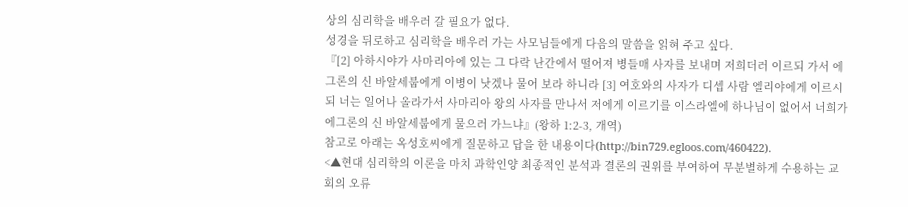상의 심리학을 배우러 갈 필요가 없다.
성경을 뒤로하고 심리학을 배우러 가는 사모님들에게 다음의 말씀을 읽혀 주고 싶다.
『[2] 아하시야가 사마리아에 있는 그 다락 난간에서 떨어져 병들매 사자를 보내며 저희더러 이르되 가서 에그론의 신 바알세붑에게 이병이 낫겠나 물어 보라 하니라 [3] 여호와의 사자가 디셉 사람 엘리야에게 이르시되 너는 일어나 올라가서 사마리아 왕의 사자를 만나서 저에게 이르기를 이스라엘에 하나님이 없어서 너희가 에그론의 신 바알세붑에게 물으러 가느냐』(왕하 1:2-3, 개역)
참고로 아래는 옥성호씨에게 질문하고 답을 한 내용이다(http://bin729.egloos.com/460422).
<▲현대 심리학의 이론을 마치 과학인양 최종적인 분석과 결론의 권위를 부여하여 무분별하게 수용하는 교회의 오류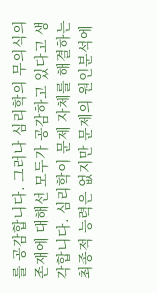를 공감합니다. 그러나 심리학의 무의식의 존재에 대해선 모두가 공감하고 있다고 생각합니다. 심리학이 문제 자체를 해결하는 최종적 능력은 없지만 문제의 원인분석에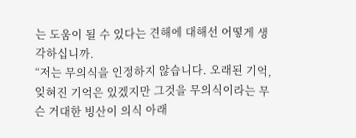는 도움이 될 수 있다는 견해에 대해선 어떻게 생각하십니까.
“저는 무의식을 인정하지 않습니다. 오래된 기억, 잊혀진 기억은 있겠지만 그것을 무의식이라는 무슨 거대한 빙산이 의식 아래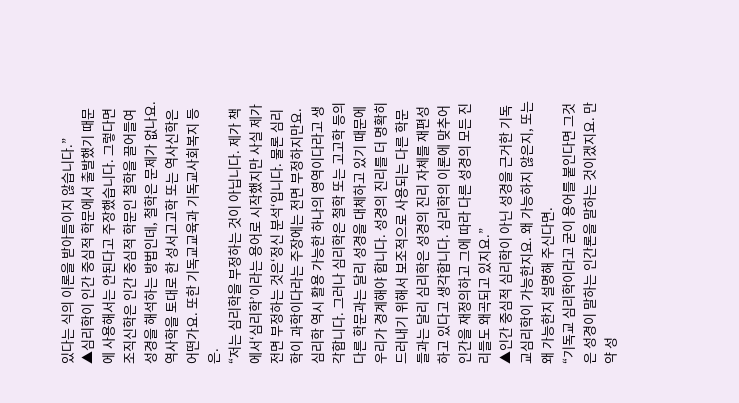있다는 식의 이론을 받아들이지 않습니다.”
▲심리학이 인간 중심적 학문에서 출발했기 때문에 사용해서는 안된다고 주장했습니다. 그렇다면 조직신학은 인간 중심적 학문인 철학을 끌어들여 성경을 해석하는 방법인데, 철학은 문제가 없나요. 역사학을 토대로 한 성서고고학 또는 역사신학은 어떤가요. 또한 기독교교육과 기독교사회복지 등은.
“저는 심리학을 부정하는 것이 아닙니다. 제가 책에서‘심리학’이라는 용어로 시작했지만 사실 제가 전면 부정하는 것은‘정신 분석‘입니다. 물론 심리학이 과학이다라는 주장에는 전면 부정하지만요. 심리학 역시 활용 가능한 하나의 영역이다라고 생각합니다. 그러나 심리학은 철학 또는 고고학 등의 다른 학문과는 달리 성경을 대체하고 있기 때문에 우리가 경계해야 합니다. 성경의 진리를 더 명확히 드러내기 위해서 보조적으로 사용되는 다른 학문들과는 달리 심리학은 성경의 진리 자체를 재편성하고 있다고 생각합니다. 심리학의 이론에 맞추어 인간을 재정의하고 그에 따라 다른 성경의 모든 진리들도 왜곡되고 있지요.”
▲인간 중심적 심리학이 아닌 성경을 근거한 기독교심리학이 가능한지요. 왜 가능하지 않은지, 또는 왜 가능한지 설명해 주신다면.
“기독교 심리학이라고 굳이 용어를 붙인다면 그것은 성경이 말하는 인간론을 말하는 것이겠지요. 만약 성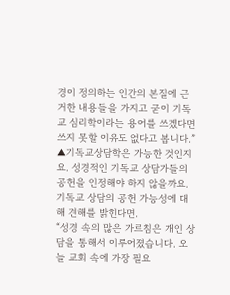경이 정의하는 인간의 본질에 근거한 내용들을 가지고 굳이 기독교 심리학이라는 용어를 쓰겠다면 쓰지 못할 이유도 없다고 봅니다.”
▲기독교상담학은 가능한 것인지요. 성경적인 기독교 상담가들의 공헌을 인정해야 하지 않을까요. 기독교 상담의 공헌 가능성에 대해 견해를 밝힌다면.
“성경 속의 많은 가르침은 개인 상담을 통해서 이루어졌습니다. 오늘 교회 속에 가장 필요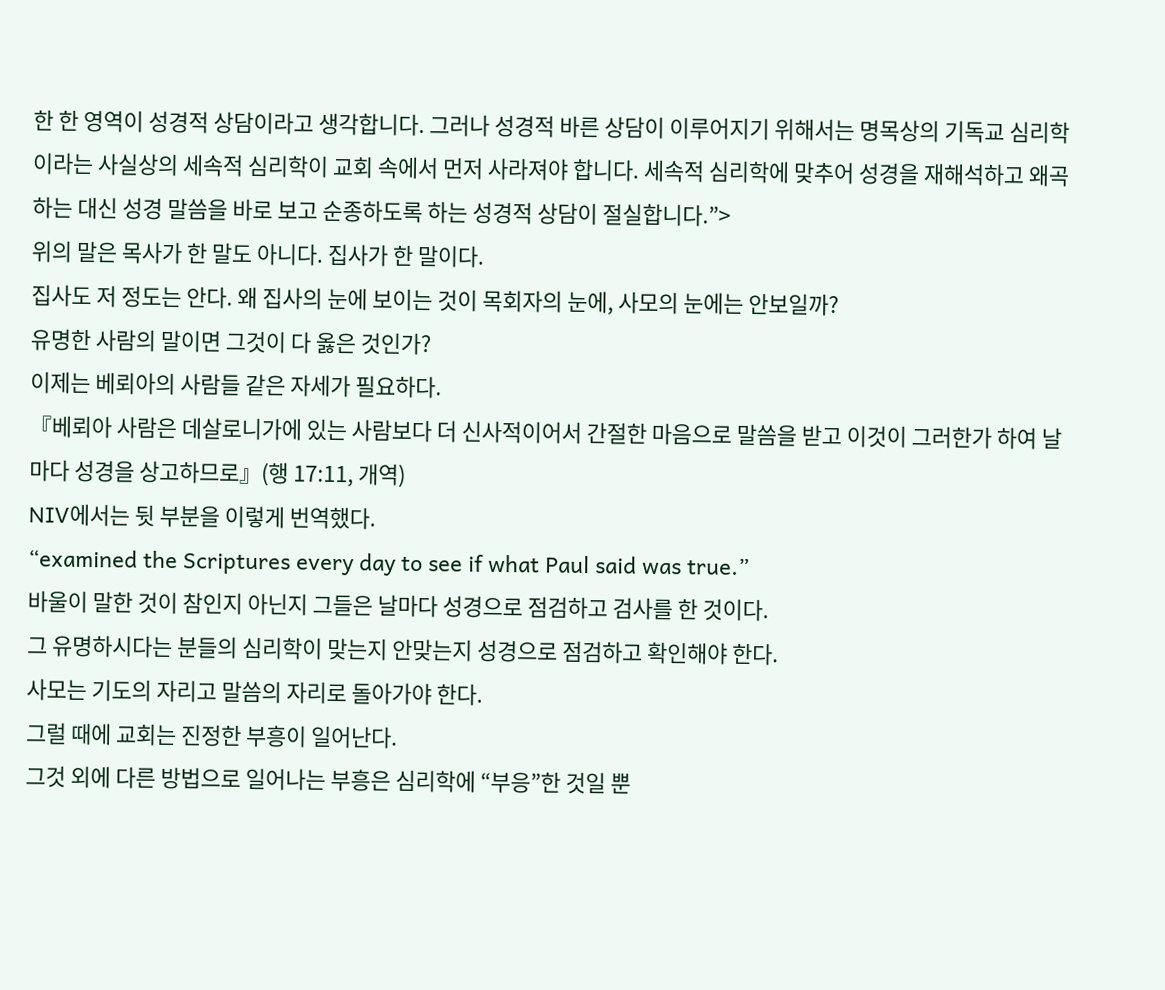한 한 영역이 성경적 상담이라고 생각합니다. 그러나 성경적 바른 상담이 이루어지기 위해서는 명목상의 기독교 심리학이라는 사실상의 세속적 심리학이 교회 속에서 먼저 사라져야 합니다. 세속적 심리학에 맞추어 성경을 재해석하고 왜곡하는 대신 성경 말씀을 바로 보고 순종하도록 하는 성경적 상담이 절실합니다.”>
위의 말은 목사가 한 말도 아니다. 집사가 한 말이다.
집사도 저 정도는 안다. 왜 집사의 눈에 보이는 것이 목회자의 눈에, 사모의 눈에는 안보일까?
유명한 사람의 말이면 그것이 다 옳은 것인가?
이제는 베뢰아의 사람들 같은 자세가 필요하다.
『베뢰아 사람은 데살로니가에 있는 사람보다 더 신사적이어서 간절한 마음으로 말씀을 받고 이것이 그러한가 하여 날마다 성경을 상고하므로』(행 17:11, 개역)
NIV에서는 뒷 부분을 이렇게 번역했다.
“examined the Scriptures every day to see if what Paul said was true.”
바울이 말한 것이 참인지 아닌지 그들은 날마다 성경으로 점검하고 검사를 한 것이다.
그 유명하시다는 분들의 심리학이 맞는지 안맞는지 성경으로 점검하고 확인해야 한다.
사모는 기도의 자리고 말씀의 자리로 돌아가야 한다.
그럴 때에 교회는 진정한 부흥이 일어난다.
그것 외에 다른 방법으로 일어나는 부흥은 심리학에 “부응”한 것일 뿐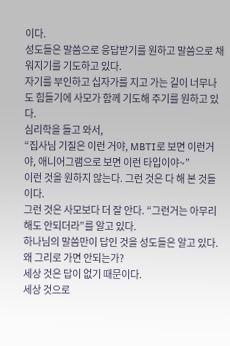이다.
성도들은 말씀으로 응답받기를 원하고 말씀으로 채워지기를 기도하고 있다.
자기를 부인하고 십자가를 지고 가는 길이 너무나도 힘들기에 사모가 함께 기도해 주기를 원하고 있다.
심리학을 들고 와서,
“집사님 기질은 이런 거야, MBTI로 보면 이런거야, 애니어그램으로 보면 이런 타입이야~”
이런 것을 원하지 않는다. 그런 것은 다 해 본 것들이다.
그런 것은 사모보다 더 잘 안다. “그런거는 아무리 해도 안되더라”를 알고 있다.
하나님의 말씀만이 답인 것을 성도들은 알고 있다.
왜 그리로 가면 안되는가?
세상 것은 답이 없기 때문이다.
세상 것으로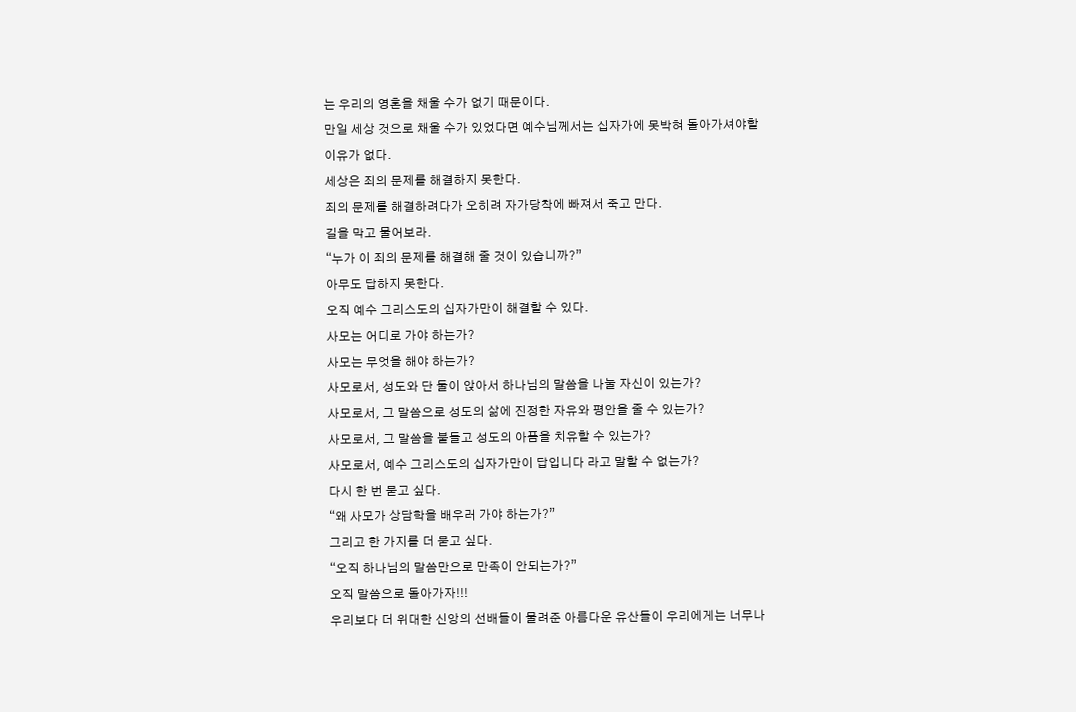는 우리의 영혼을 채울 수가 없기 때문이다.
만일 세상 것으로 채울 수가 있었다면 예수님께서는 십자가에 못박혀 돌아가셔야할 이유가 없다.
세상은 죄의 문제를 해결하지 못한다.
죄의 문제를 해결하려다가 오히려 자가당착에 빠져서 죽고 만다.
길을 막고 물어보라.
“누가 이 죄의 문제를 해결해 줄 것이 있습니까?”
아무도 답하지 못한다.
오직 예수 그리스도의 십자가만이 해결할 수 있다.
사모는 어디로 가야 하는가?
사모는 무엇을 해야 하는가?
사모로서, 성도와 단 둘이 앉아서 하나님의 말씀을 나눌 자신이 있는가?
사모로서, 그 말씀으로 성도의 삶에 진정한 자유와 평안을 줄 수 있는가?
사모로서, 그 말씀을 붙들고 성도의 아픔을 치유할 수 있는가?
사모로서, 예수 그리스도의 십자가만이 답입니다 라고 말할 수 없는가?
다시 한 번 묻고 싶다.
“왜 사모가 상담학을 배우러 가야 하는가?”
그리고 한 가지를 더 묻고 싶다.
“오직 하나님의 말씀만으로 만족이 안되는가?”
오직 말씀으로 돌아가자!!!
우리보다 더 위대한 신앙의 선배들이 물려준 아름다운 유산들이 우리에게는 너무나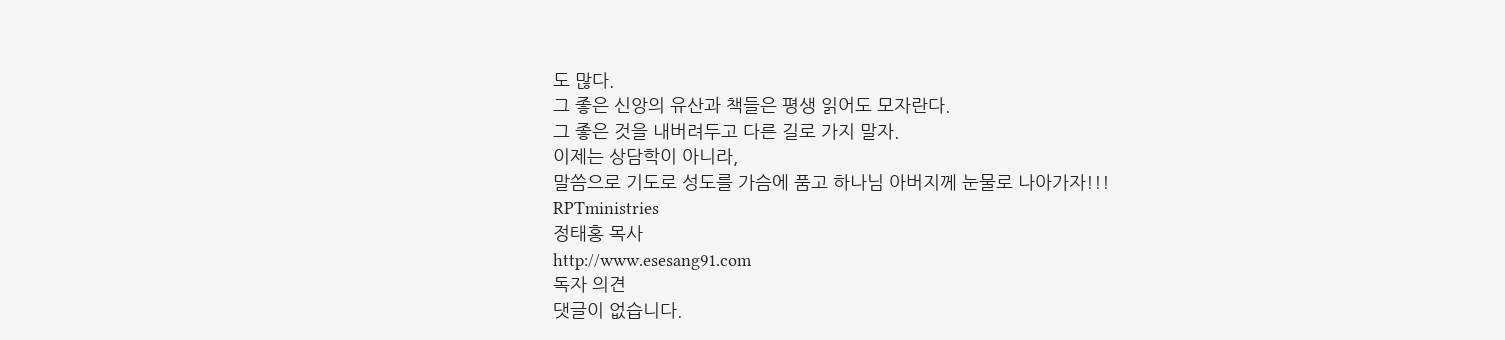도 많다.
그 좋은 신앙의 유산과 책들은 평생 읽어도 모자란다.
그 좋은 것을 내버려두고 다른 길로 가지 말자.
이제는 상담학이 아니라,
말씀으로 기도로 성도를 가슴에 품고 하나님 아버지께 눈물로 나아가자!!!
RPTministries
정태홍 목사
http://www.esesang91.com
독자 의견
댓글이 없습니다.